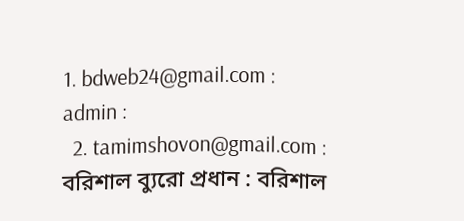1. bdweb24@gmail.com : admin :
  2. tamimshovon@gmail.com : বরিশাল ব্যুরো প্রধান : বরিশাল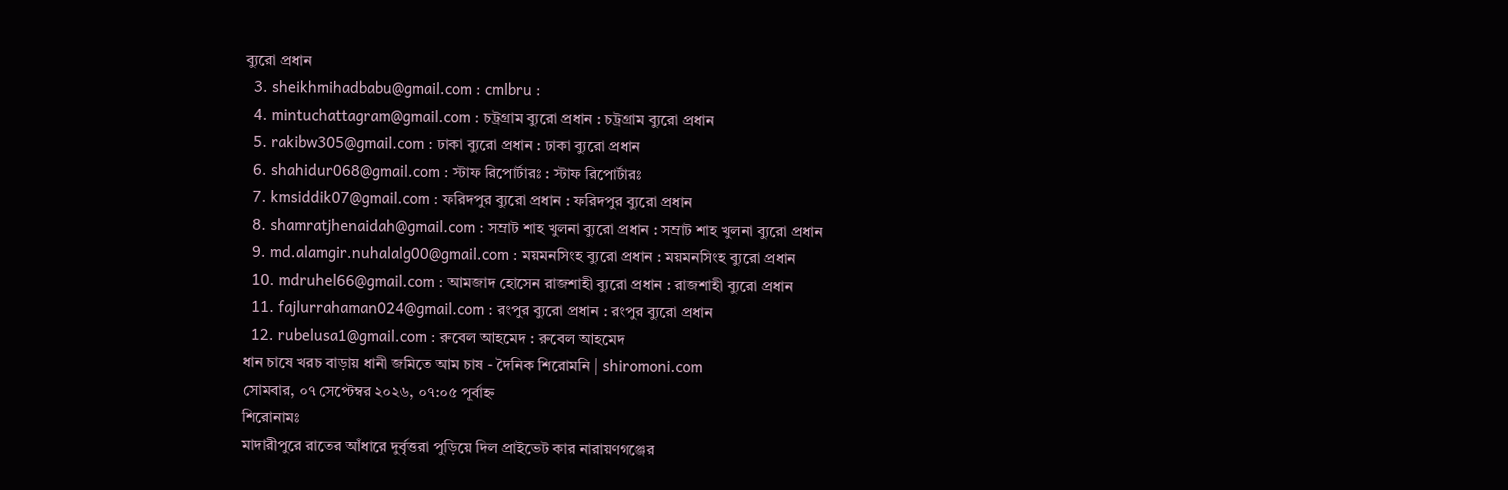ব্যুরো প্রধান
  3. sheikhmihadbabu@gmail.com : cmlbru :
  4. mintuchattagram@gmail.com : চট্রগ্রাম ব্যুরো প্রধান : চট্রগ্রাম ব্যুরো প্রধান
  5. rakibw305@gmail.com : ঢাকা ব্যুরো প্রধান : ঢাকা ব্যুরো প্রধান
  6. shahidur068@gmail.com : স্টাফ রিপোর্টারঃ : স্টাফ রিপোর্টারঃ
  7. kmsiddik07@gmail.com : ফরিদপুর ব্যুরো প্রধান : ফরিদপুর ব্যুরো প্রধান
  8. shamratjhenaidah@gmail.com : সম্রাট শাহ খুলনা ব্যুরো প্রধান : সম্রাট শাহ খুলনা ব্যুরো প্রধান
  9. md.alamgir.nuhalalg00@gmail.com : ময়মনসিংহ ব্যুরো প্রধান : ময়মনসিংহ ব্যুরো প্রধান
  10. mdruhel66@gmail.com : আমজাদ হোসেন রাজশাহী ব্যুরো প্রধান : রাজশাহী ব্যুরো প্রধান
  11. fajlurrahaman024@gmail.com : রংপুর ব্যুরো প্রধান : রংপুর ব্যুরো প্রধান
  12. rubelusa1@gmail.com : রুবেল আহমেদ : রুবেল আহমেদ
ধান চাষে খরচ বাড়ায় ধানী জমিতে আম চাষ - দৈনিক শিরোমনি | shiromoni.com
সোমবার, ০৭ সেপ্টেম্বর ২০২৬, ০৭:০৫ পূর্বাহ্ন
শিরোনামঃ
মাদারীপুরে রাতের আঁধারে দুর্বৃত্তরা পুড়িয়ে দিল প্রাইভেট কার নারায়ণগঞ্জের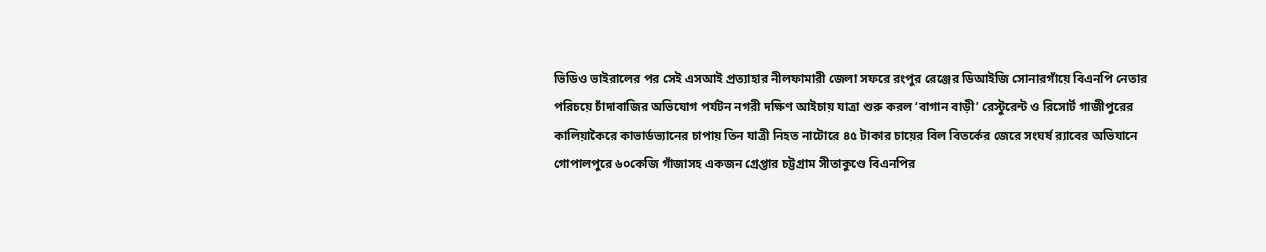ভিডিও ভাইরালের পর সেই এসআই প্রত্যাহার নীলফামারী জেলা সফরে রংপুর রেঞ্জের ডিআইজি সোনারগাঁয়ে বিএনপি নেতার পরিচয়ে চাঁদাবাজির অভিযোগ পর্যটন নগরী দক্ষিণ আইচায় যাত্রা শুরু করল ‘বাগান বাড়ী’ রেস্টুরেন্ট ও রিসোর্ট গাজীপুরের কালিয়াকৈরে কাভার্ডভ্যানের চাপায় তিন যাত্রী নিহত নাটোরে ৪৫ টাকার চায়ের বিল বিতর্কের জেরে সংঘর্ষ র‌্যাবের অভিযানে গোপালপুরে ৬০কেজি গাঁজাসহ একজন গ্রেপ্তার চট্টগ্রাম সীতাকুণ্ডে বিএনপির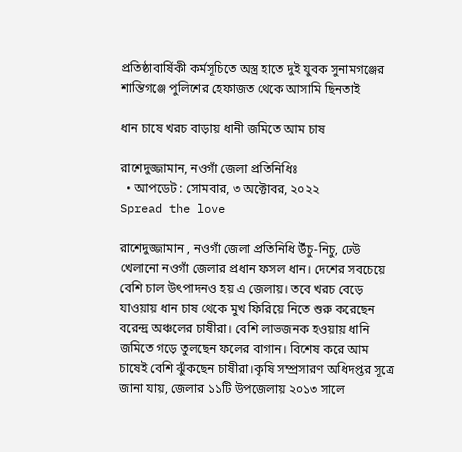প্রতিষ্ঠাবার্ষিকী কর্মসূচিতে অস্ত্র হাতে দুই যুবক সুনামগঞ্জের শান্তিগঞ্জে পুলিশের হেফাজত থেকে আসামি ছিনতাই

ধান চাষে খরচ বাড়ায় ধানী জমিতে আম চাষ

রাশেদুজ্জামান, নওগাঁ জেলা প্রতিনিধিঃ
  • আপডেট : সোমবার, ৩ অক্টোবর, ২০২২
Spread the love

রাশেদুজ্জামান , নওগাঁ জেলা প্রতিনিধি উঁচু-নিচু, ঢেউ খেলানো নওগাঁ জেলার প্রধান ফসল ধান। দেশের সবচেয়ে বেশি চাল উৎপাদনও হয় এ জেলায়। তবে খরচ বেড়ে যাওয়ায় ধান চাষ থেকে মুখ ফিরিয়ে নিতে শুরু করেছেন বরেন্দ্র অঞ্চলের চাষীরা। বেশি লাভজনক হওয়ায় ধানি জমিতে গড়ে তুলছেন ফলের বাগান। বিশেষ করে আম চাষেই বেশি ঝুঁকছেন চাষীরা।কৃষি সম্প্রসারণ অধিদপ্তর সূত্রে জানা যায়, জেলার ১১টি উপজেলায় ২০১৩ সালে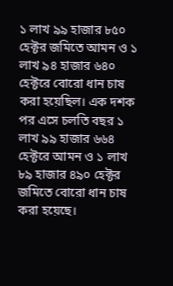১ লাখ ৯৯ হাজার ৮৫০ হেক্টর জমিতে আমন ও ১ লাখ ৯৪ হাজার ৬৪০ হেক্টরে বোরো ধান চাষ করা হয়েছিল। এক দশক পর এসে চলতি বছর ১ লাখ ৯৯ হাজার ৬৬৪ হেক্টরে আমন ও ১ লাখ ৮৯ হাজার ৪৯০ হেক্টর জমিতে বোরো ধান চাষ করা হয়েছে।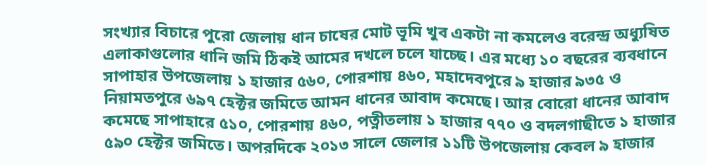সংখ্যার বিচারে পুরো জেলায় ধান চাষের মোট ভূমি খুব একটা না কমলেও বরেন্দ্র অধ্যুষিত এলাকাগুলোর ধানি জমি ঠিকই আমের দখলে চলে যাচ্ছে। এর মধ্যে ১০ বছরের ব্যবধানে সাপাহার উপজেলায় ১ হাজার ৫৬০, পোরশায় ৪৬০, মহাদেবপুরে ৯ হাজার ৯৩৫ ও নিয়ামতপুরে ৬৯৭ হেক্টর জমিতে আমন ধানের আবাদ কমেছে। আর বোরো ধানের আবাদ কমেছে সাপাহারে ৫১০, পোরশায় ৪৬০, পত্নীতলায় ১ হাজার ৭৭০ ও বদলগাছীতে ১ হাজার ৫৯০ হেক্টর জমিতে। অপরদিকে ২০১৩ সালে জেলার ১১টি উপজেলায় কেবল ৯ হাজার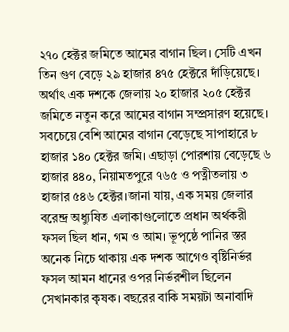২৭০ হেক্টর জমিতে আমের বাগান ছিল। সেটি এখন তিন গুণ বেড়ে ২৯ হাজার ৪৭৫ হেক্টরে দাঁড়িয়েছে। অর্থাৎ এক দশকে জেলায় ২০ হাজার ২০৫ হেক্টর জমিতে নতুন করে আমের বাগান সম্প্রসারণ হয়েছে। সবচেয়ে বেশি আমের বাগান বেড়েছে সাপাহারে ৮ হাজার ১৪০ হেক্টর জমি। এছাড়া পোরশায় বেড়েছে ৬ হাজার ৪৪০, নিয়ামতপুরে ৭৬৫ ও পত্নীতলায় ৩ হাজার ৫৪৬ হেক্টর।জানা যায়, এক সময় জেলার বরেন্দ্র অধ্যুষিত এলাকাগুলোতে প্রধান অর্থকরী ফসল ছিল ধান, গম ও আম। ভূপৃষ্ঠে পানির স্তর অনেক নিচে থাকায় এক দশক আগেও বৃষ্টিনির্ভর ফসল আমন ধানের ওপর নির্ভরশীল ছিলেন সেখানকার কৃষক। বছরের বাকি সময়টা অনাবাদি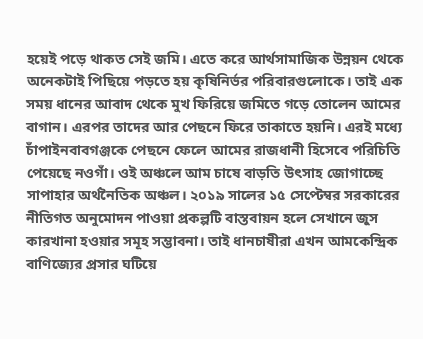হয়েই পড়ে থাকত সেই জমি। এতে করে আর্থসামাজিক উন্নয়ন থেকে অনেকটাই পিছিয়ে পড়তে হয় কৃষিনির্ভর পরিবারগুলোকে। তাই এক সময় ধানের আবাদ থেকে মুখ ফিরিয়ে জমিতে গড়ে তোলেন আমের বাগান। এরপর তাদের আর পেছনে ফিরে তাকাতে হয়নি। এরই মধ্যে চাঁপাইনবাবগঞ্জকে পেছনে ফেলে আমের রাজধানী হিসেবে পরিচিতি পেয়েছে নওগাঁ। ওই অঞ্চলে আম চাষে বাড়তি উৎসাহ জোগাচ্ছে সাপাহার অর্থনৈতিক অঞ্চল। ২০১৯ সালের ১৫ সেপ্টেম্বর সরকারের নীতিগত অনুমোদন পাওয়া প্রকল্পটি বাস্তবায়ন হলে সেখানে জুস কারখানা হওয়ার সমূহ সম্ভাবনা। তাই ধানচাষীরা এখন আমকেন্দ্রিক বাণিজ্যের প্রসার ঘটিয়ে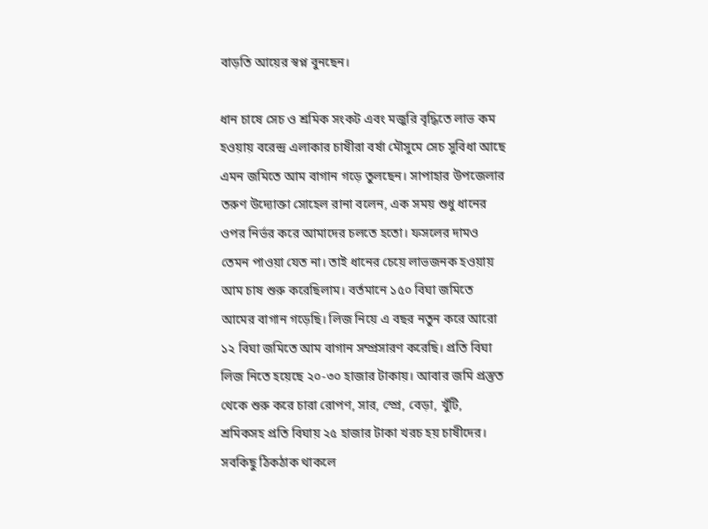বাড়তি আয়ের স্বপ্ন বুনছেন।

ধান চাষে সেচ ও শ্রমিক সংকট এবং মজুরি বৃদ্ধিতে লাভ কম হওয়ায় বরেন্দ্র এলাকার চাষীরা বর্ষা মৌসুমে সেচ সুবিধা আছে এমন জমিতে আম বাগান গড়ে তুলছেন। সাপাহার উপজেলার তরুণ উদ্যোক্তা সোহেল রানা বলেন, এক সময় শুধু ধানের ওপর নির্ভর করে আমাদের চলতে হতো। ফসলের দামও তেমন পাওয়া যেত না। তাই ধানের চেয়ে লাভজনক হওয়ায় আম চাষ শুরু করেছিলাম। বর্তমানে ১৫০ বিঘা জমিতে আমের বাগান গড়েছি। লিজ নিয়ে এ বছর নতুন করে আরো ১২ বিঘা জমিতে আম বাগান সম্প্রসারণ করেছি। প্রতি বিঘা লিজ নিতে হয়েছে ২০-৩০ হাজার টাকায়। আবার জমি প্রস্তুত থেকে শুরু করে চারা রোপণ, সার, স্প্রে, বেড়া, খুঁটি, শ্রমিকসহ প্রতি বিঘায় ২৫ হাজার টাকা খরচ হয় চাষীদের। সবকিছু ঠিকঠাক থাকলে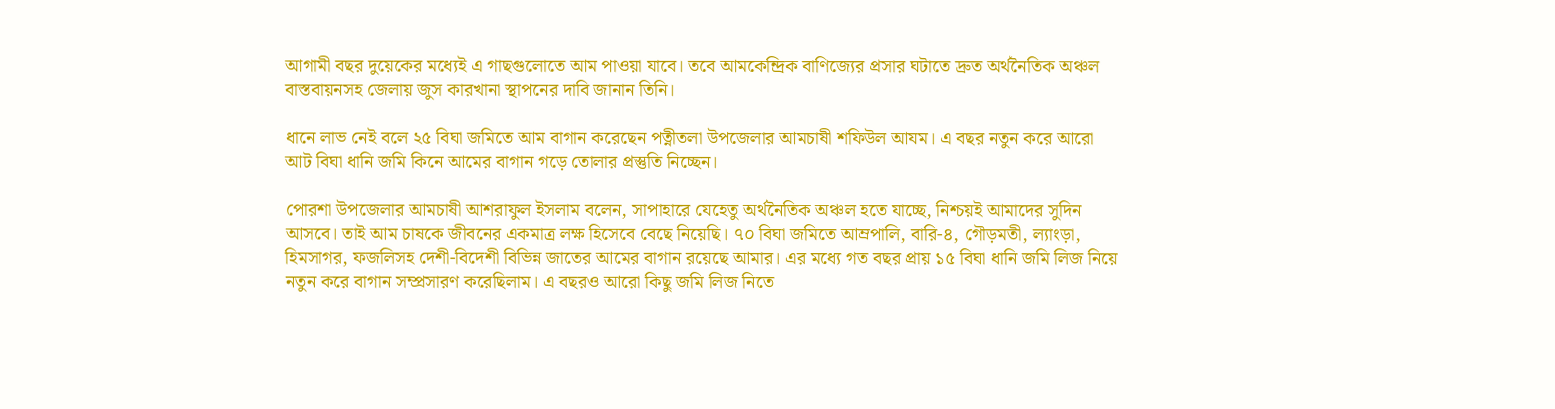আগামী বছর দুয়েকের মধ্যেই এ গাছগুলোতে আম পাওয়া যাবে। তবে আমকেন্দ্রিক বাণিজ্যের প্রসার ঘটাতে দ্রুত অর্থনৈতিক অঞ্চল বাস্তবায়নসহ জেলায় জুস কারখানা স্থাপনের দাবি জানান তিনি।

ধানে লাভ নেই বলে ২৫ বিঘা জমিতে আম বাগান করেছেন পত্নীতলা উপজেলার আমচাষী শফিউল আযম। এ বছর নতুন করে আরো আট বিঘা ধানি জমি কিনে আমের বাগান গড়ে তোলার প্রস্তুতি নিচ্ছেন।

পোরশা উপজেলার আমচাষী আশরাফুল ইসলাম বলেন, সাপাহারে যেহেতু অর্থনৈতিক অঞ্চল হতে যাচ্ছে, নিশ্চয়ই আমাদের সুদিন আসবে। তাই আম চাষকে জীবনের একমাত্র লক্ষ হিসেবে বেছে নিয়েছি। ৭০ বিঘা জমিতে আম্রপালি, বারি-৪, গৌড়মতী, ল্যাংড়া, হিমসাগর, ফজলিসহ দেশী-বিদেশী বিভিন্ন জাতের আমের বাগান রয়েছে আমার। এর মধ্যে গত বছর প্রায় ১৫ বিঘা ধানি জমি লিজ নিয়ে নতুন করে বাগান সম্প্রসারণ করেছিলাম। এ বছরও আরো কিছু জমি লিজ নিতে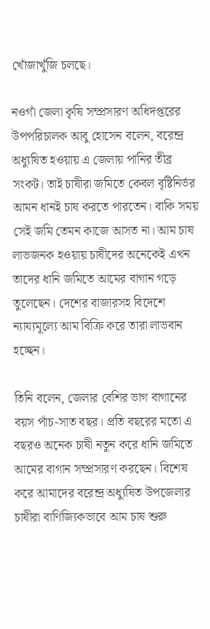খোঁজাখুঁজি চলছে।

নওগাঁ জেলা কৃষি সম্প্রসারণ অধিদপ্তরের উপপরিচালক আবু হোসেন বলেন, বরেন্দ্র অধ্যুষিত হওয়ায় এ জেলায় পানির তীব্র সংকট। তাই চাষীরা জমিতে কেবল বৃষ্টিনির্ভর আমন ধানই চাষ করতে পারতেন। বাকি সময় সেই জমি তেমন কাজে আসত না। আম চাষ লাভজনক হওয়ায় চাষীদের অনেকেই এখন তাদের ধানি জমিতে আমের বাগান গড়ে তুলেছেন। দেশের বাজারসহ বিদেশে ন্যায্যমূল্যে আম বিক্রি করে তারা লাভবান হচ্ছেন।

তিনি বলেন, জেলার বেশির ভাগ বাগানের বয়স পাঁচ-সাত বছর। প্রতি বছরের মতো এ বছরও অনেক চাষী নতুন করে ধানি জমিতে আমের বাগান সম্প্রসারণ করছেন। বিশেষ করে আমাদের বরেন্দ্র অধ্যুষিত উপজেলার চাষীরা বাণিজ্যিকভাবে আম চাষ শুরু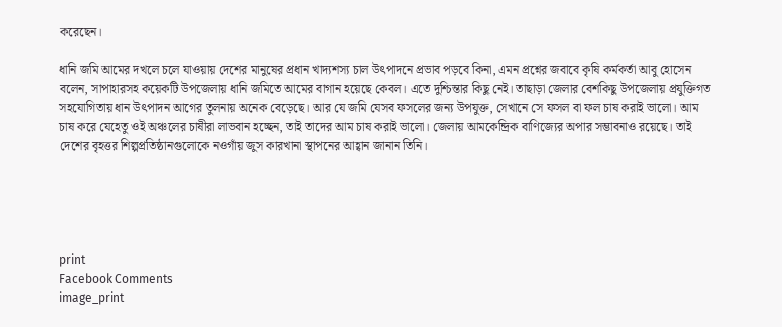করেছেন।

ধানি জমি আমের দখলে চলে যাওয়ায় দেশের মানুষের প্রধান খাদ্যশস্য চাল উৎপাদনে প্রভাব পড়বে কিনা, এমন প্রশ্নের জবাবে কৃষি কর্মকর্তা আবু হোসেন বলেন, সাপাহারসহ কয়েকটি উপজেলায় ধানি জমিতে আমের বাগান হয়েছে কেবল। এতে দুশ্চিন্তার কিছু নেই। তাছাড়া জেলার বেশকিছু উপজেলায় প্রযুক্তিগত সহযোগিতায় ধান উৎপাদন আগের তুলনায় অনেক বেড়েছে। আর যে জমি যেসব ফসলের জন্য উপযুক্ত, সেখানে সে ফসল বা ফল চাষ করাই ভালো। আম চাষ করে যেহেতু ওই অঞ্চলের চাষীরা লাভবান হচ্ছেন, তাই তাদের আম চাষ করাই ভালো। জেলায় আমকেন্দ্রিক বাণিজ্যের অপার সম্ভাবনাও রয়েছে। তাই দেশের বৃহত্তর শিল্পপ্রতিষ্ঠানগুলোকে নওগাঁয় জুস কারখানা স্থাপনের আহ্বান জানান তিনি।





print
Facebook Comments
image_print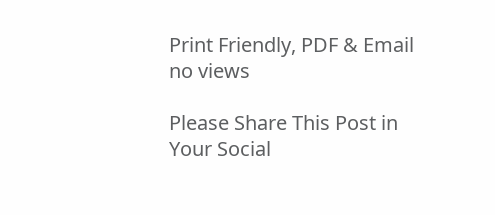Print Friendly, PDF & Email
no views

Please Share This Post in Your Social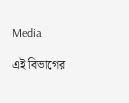Media

এই বিভাগের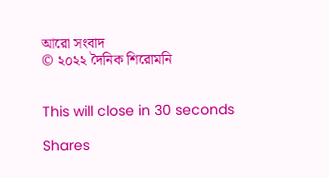আরো সংবাদ
© ২০২২ দৈনিক শিরোমনি


This will close in 30 seconds

Shares